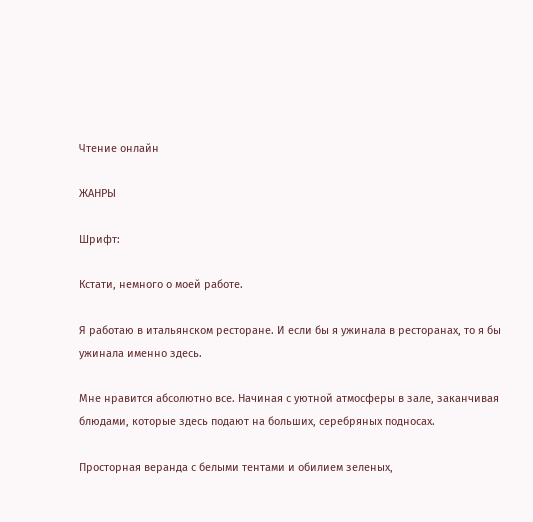Чтение онлайн

ЖАНРЫ

Шрифт:

Кстати, немного о моей работе.

Я работаю в итальянском ресторане. И если бы я ужинала в ресторанах, то я бы ужинала именно здесь.

Мне нравится абсолютно все. Начиная с уютной атмосферы в зале, заканчивая блюдами, которые здесь подают на больших, серебряных подносах.

Просторная веранда с белыми тентами и обилием зеленых,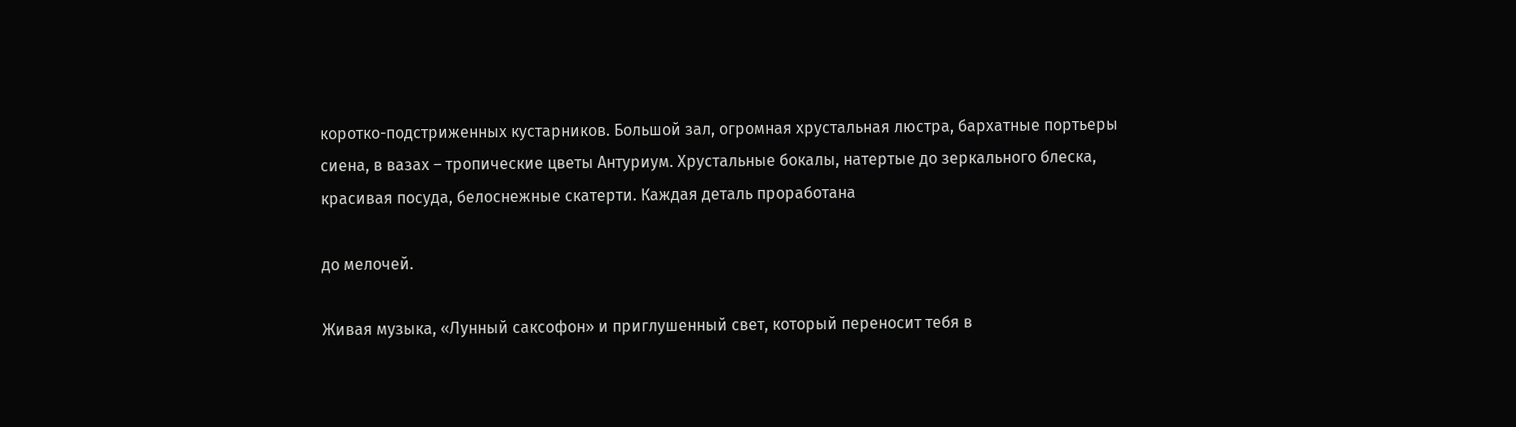коротко-подстриженных кустарников. Большой зал, огромная хрустальная люстра, бархатные портьеры сиена, в вазах – тропические цветы Антуриум. Хрустальные бокалы, натертые до зеркального блеска, красивая посуда, белоснежные скатерти. Каждая деталь проработана

до мелочей.

Живая музыка, «Лунный саксофон» и приглушенный свет, который переносит тебя в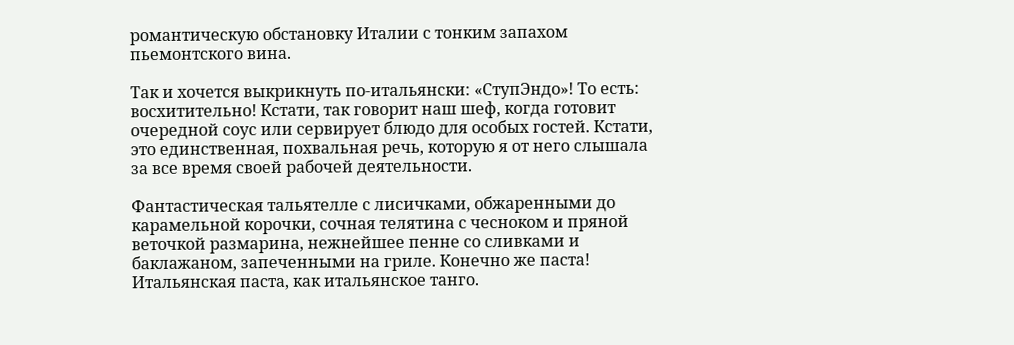романтическую обстановку Италии с тонким запахом пьемонтского вина.

Так и хочется выкрикнуть по-итальянски: «СтупЭндо»! То есть: восхитительно! Кстати, так говорит наш шеф, когда готовит очередной соус или сервирует блюдо для особых гостей. Кстати, это единственная, похвальная речь, которую я от него слышала за все время своей рабочей деятельности.

Фантастическая тальятелле с лисичками, обжаренными до карамельной корочки, сочная телятина с чесноком и пряной веточкой размарина, нежнейшее пенне со сливками и баклажаном, запеченными на гриле. Конечно же паста! Итальянская паста, как итальянское танго.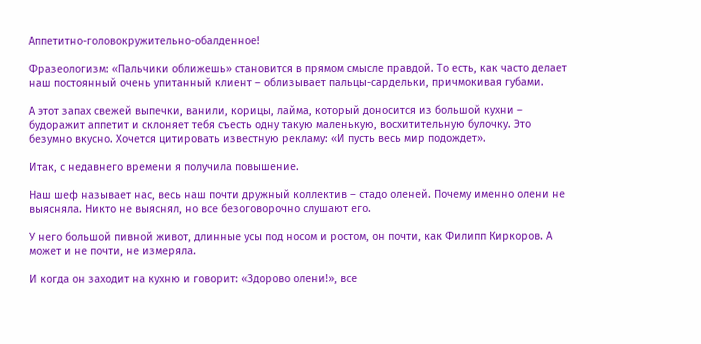Аппетитно-головокружительно-обалденное!

Фразеологизм: «Пальчики оближешь» становится в прямом смысле правдой. То есть, как часто делает наш постоянный очень упитанный клиент – облизывает пальцы-сардельки, причмокивая губами.

А этот запах свежей выпечки, ванили, корицы, лайма, который доносится из большой кухни – будоражит аппетит и склоняет тебя съесть одну такую маленькую, восхитительную булочку. Это безумно вкусно. Хочется цитировать известную рекламу: «И пусть весь мир подождет».

Итак, с недавнего времени я получила повышение.

Наш шеф называет нас, весь наш почти дружный коллектив – стадо оленей. Почему именно олени не выясняла. Никто не выяснял, но все безоговорочно слушают его.

У него большой пивной живот, длинные усы под носом и ростом, он почти, как Филипп Киркоров. А может и не почти, не измеряла.

И когда он заходит на кухню и говорит: «Здорово олени!», все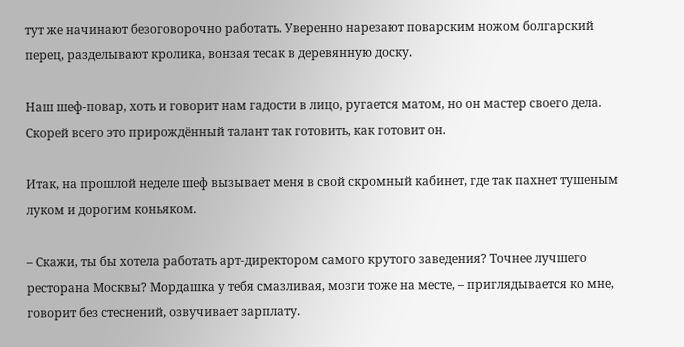тут же начинают безоговорочно работать. Уверенно нарезают поварским ножом болгарский перец, разделывают кролика, вонзая тесак в деревянную доску.

Наш шеф-повар, хоть и говорит нам гадости в лицо, ругается матом, но он мастер своего дела. Скорей всего это прирождённый талант так готовить, как готовит он.

Итак, на прошлой неделе шеф вызывает меня в свой скромный кабинет, где так пахнет тушеным луком и дорогим коньяком.

– Скажи, ты бы хотела работать арт-директором самого крутого заведения? Точнее лучшего ресторана Москвы? Мордашка у тебя смазливая, мозги тоже на месте, – приглядывается ко мне, говорит без стеснений, озвучивает зарплату.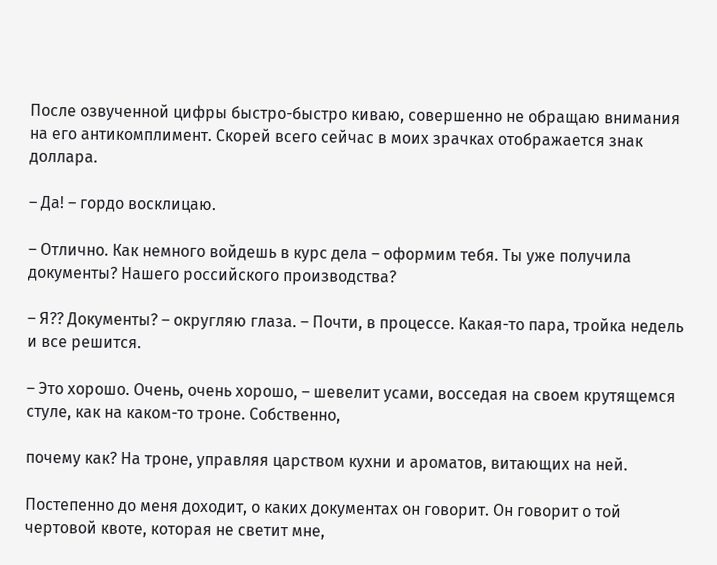После озвученной цифры быстро-быстро киваю, совершенно не обращаю внимания на его антикомплимент. Скорей всего сейчас в моих зрачках отображается знак доллара.

– Да! – гордо восклицаю.

– Отлично. Как немного войдешь в курс дела – оформим тебя. Ты уже получила документы? Нашего российского производства?

– Я?? Документы? – округляю глаза. – Почти, в процессе. Какая-то пара, тройка недель и все решится.

– Это хорошо. Очень, очень хорошо, – шевелит усами, восседая на своем крутящемся стуле, как на каком-то троне. Собственно,

почему как? На троне, управляя царством кухни и ароматов, витающих на ней.

Постепенно до меня доходит, о каких документах он говорит. Он говорит о той чертовой квоте, которая не светит мне,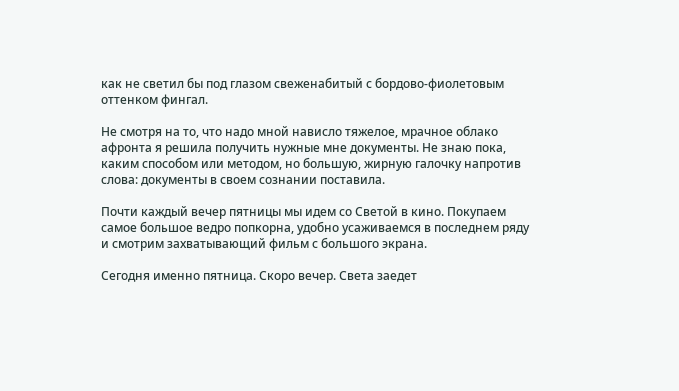как не светил бы под глазом свеженабитый с бордово-фиолетовым оттенком фингал.

Не смотря на то, что надо мной нависло тяжелое, мрачное облако афронта я решила получить нужные мне документы. Не знаю пока, каким способом или методом, но большую, жирную галочку напротив слова: документы в своем сознании поставила.

Почти каждый вечер пятницы мы идем со Светой в кино. Покупаем самое большое ведро попкорна, удобно усаживаемся в последнем ряду и смотрим захватывающий фильм с большого экрана.

Сегодня именно пятница. Скоро вечер. Света заедет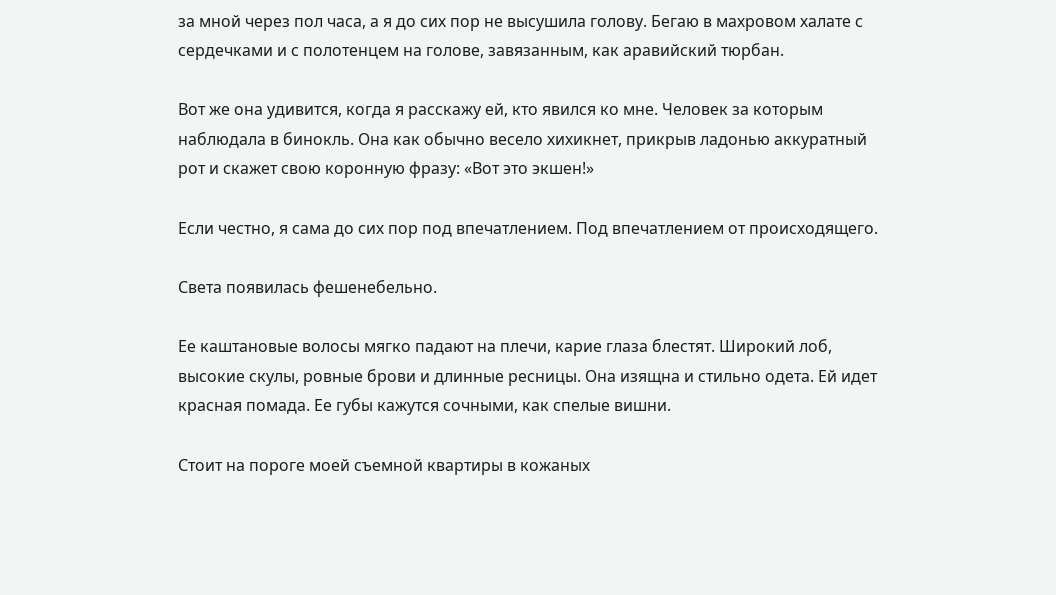за мной через пол часа, а я до сих пор не высушила голову. Бегаю в махровом халате с сердечками и с полотенцем на голове, завязанным, как аравийский тюрбан.

Вот же она удивится, когда я расскажу ей, кто явился ко мне. Человек за которым наблюдала в бинокль. Она как обычно весело хихикнет, прикрыв ладонью аккуратный рот и скажет свою коронную фразу: «Вот это экшен!»

Если честно, я сама до сих пор под впечатлением. Под впечатлением от происходящего.

Света появилась фешенебельно.

Ее каштановые волосы мягко падают на плечи, карие глаза блестят. Широкий лоб, высокие скулы, ровные брови и длинные ресницы. Она изящна и стильно одета. Ей идет красная помада. Ее губы кажутся сочными, как спелые вишни.

Стоит на пороге моей съемной квартиры в кожаных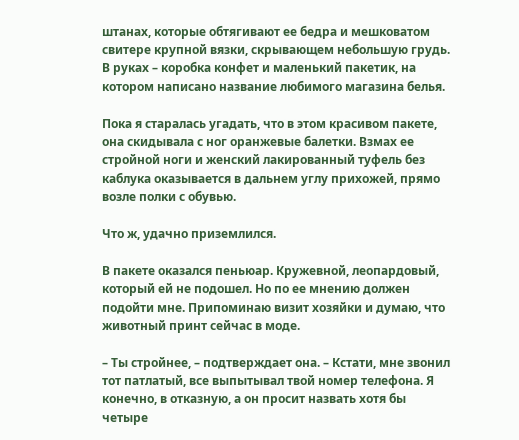штанах, которые обтягивают ее бедра и мешковатом свитере крупной вязки, скрывающем небольшую грудь. В руках – коробка конфет и маленький пакетик, на котором написано название любимого магазина белья.

Пока я старалась угадать, что в этом красивом пакете, она скидывала с ног оранжевые балетки. Взмах ее стройной ноги и женский лакированный туфель без каблука оказывается в дальнем углу прихожей, прямо возле полки с обувью.

Что ж, удачно приземлился.

В пакете оказался пеньюар. Кружевной, леопардовый, который ей не подошел. Но по ее мнению должен подойти мне. Припоминаю визит хозяйки и думаю, что животный принт сейчас в моде.

– Ты стройнее, – подтверждает она. – Кстати, мне звонил тот патлатый, все выпытывал твой номер телефона. Я конечно, в отказную, а он просит назвать хотя бы четыре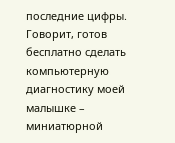последние цифры. Говорит, готов бесплатно сделать компьютерную диагностику моей малышке – миниатюрной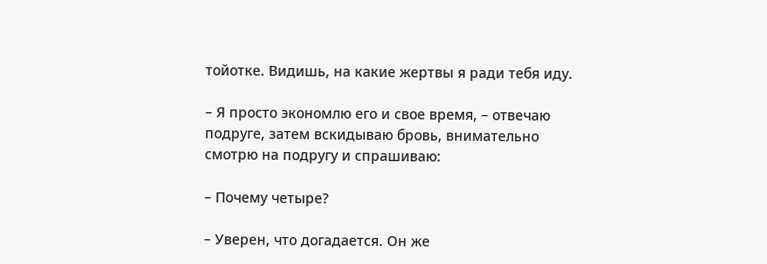тойотке. Видишь, на какие жертвы я ради тебя иду.

– Я просто экономлю его и свое время, – отвечаю подруге, затем вскидываю бровь, внимательно смотрю на подругу и спрашиваю:

– Почему четыре?

– Уверен, что догадается. Он же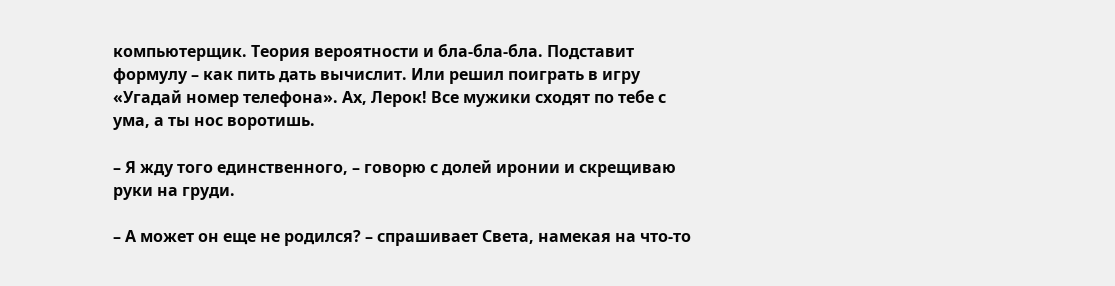компьютерщик. Теория вероятности и бла-бла-бла. Подставит формулу – как пить дать вычислит. Или решил поиграть в игру «Угадай номер телефона». Ах, Лерок! Все мужики сходят по тебе с ума, а ты нос воротишь.

– Я жду того единственного, – говорю с долей иронии и скрещиваю руки на груди.

– А может он еще не родился? – спрашивает Света, намекая на что-то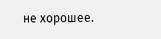не хорошее.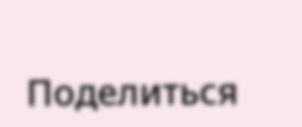Поделиться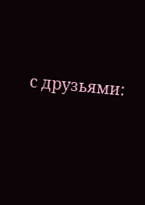с друзьями: